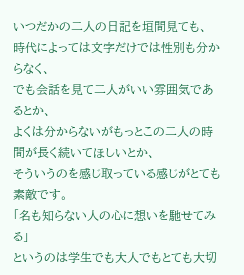いつだかの二人の日記を垣間見ても、
時代によっては文字だけでは性別も分からなく、
でも会話を見て二人がいい雰囲気であるとか、
よくは分からないがもっとこの二人の時間が長く続いてほしいとか、
そういうのを感じ取っている感じがとても素敵です。
「名も知らない人の心に想いを馳せてみる」
というのは学生でも大人でもとても大切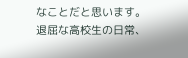なことだと思います。
退屈な高校生の日常、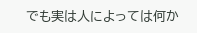でも実は人によっては何か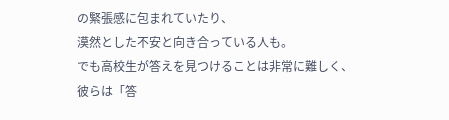の緊張感に包まれていたり、
漠然とした不安と向き合っている人も。
でも高校生が答えを見つけることは非常に難しく、
彼らは「答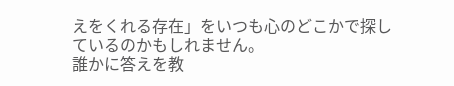えをくれる存在」をいつも心のどこかで探しているのかもしれません。
誰かに答えを教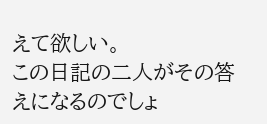えて欲しい。
この日記の二人がその答えになるのでしょ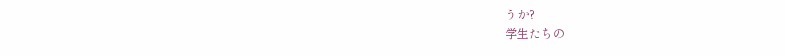うか?
学生たちの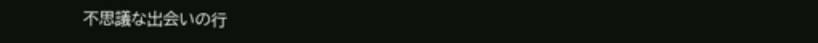不思議な出会いの行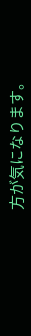方が気になります。